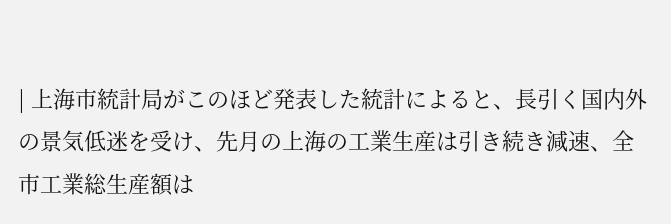| 上海市統計局がこのほど発表した統計によると、長引く国内外の景気低迷を受け、先月の上海の工業生産は引き続き減速、全市工業総生産額は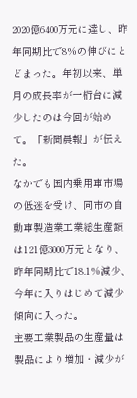2020億6400万元に達し、昨年同期比で8%の伸びにとどまった。年初以来、単月の成長率が一桁台に減少したのは今回が始めて。「新聞晨報」が伝えた。
なかでも国内乗用車市場の低迷を受け、同市の自動車製造業工業総生産額は121億3000万元となり、昨年同期比で18.1%減少、今年に入りはじめて減少傾向に入った。
主要工業製品の生産量は製品により増加・減少が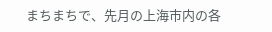まちまちで、先月の上海市内の各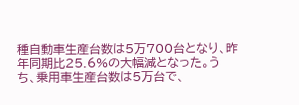種自動車生産台数は5万700台となり、昨年同期比25.6%の大幅減となった。うち、乗用車生産台数は5万台で、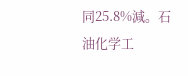同25.8%減。石油化学工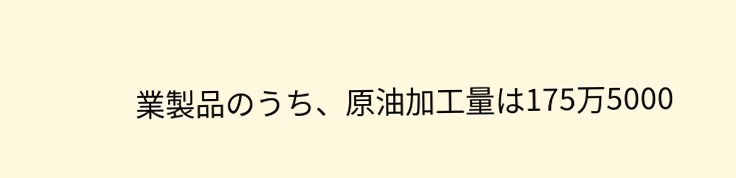業製品のうち、原油加工量は175万5000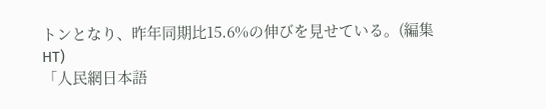トンとなり、昨年同期比15.6%の伸びを見せている。(編集HT)
「人民網日本語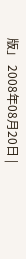版」 2008年08月20日 |